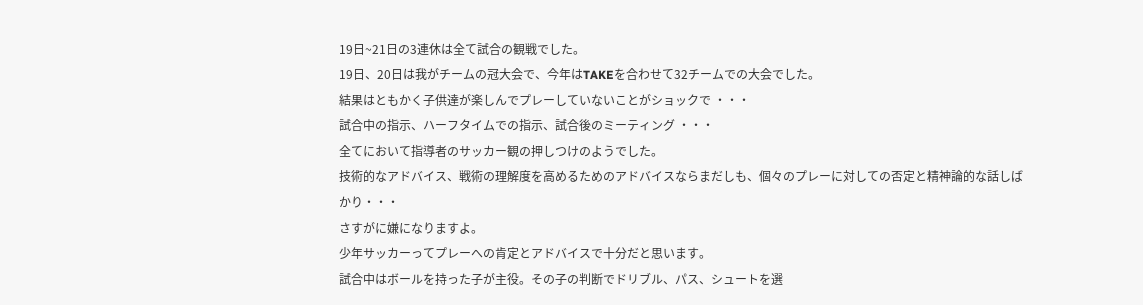19日~21日の3連休は全て試合の観戦でした。
19日、20日は我がチームの冠大会で、今年はTAKEを合わせて32チームでの大会でした。
結果はともかく子供達が楽しんでプレーしていないことがショックで ・・・
試合中の指示、ハーフタイムでの指示、試合後のミーティング ・・・
全てにおいて指導者のサッカー観の押しつけのようでした。
技術的なアドバイス、戦術の理解度を高めるためのアドバイスならまだしも、個々のプレーに対しての否定と精神論的な話しばかり・・・
さすがに嫌になりますよ。
少年サッカーってプレーへの肯定とアドバイスで十分だと思います。
試合中はボールを持った子が主役。その子の判断でドリブル、パス、シュートを選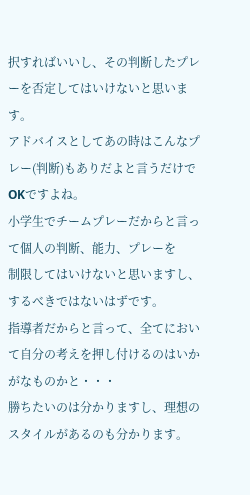択すればいいし、その判断したプレーを否定してはいけないと思います。
アドバイスとしてあの時はこんなプレー(判断)もありだよと言うだけでOKですよね。
小学生でチームプレーだからと言って個人の判断、能力、プレーを
制限してはいけないと思いますし、するべきではないはずです。
指導者だからと言って、全てにおいて自分の考えを押し付けるのはいかがなものかと・・・
勝ちたいのは分かりますし、理想のスタイルがあるのも分かります。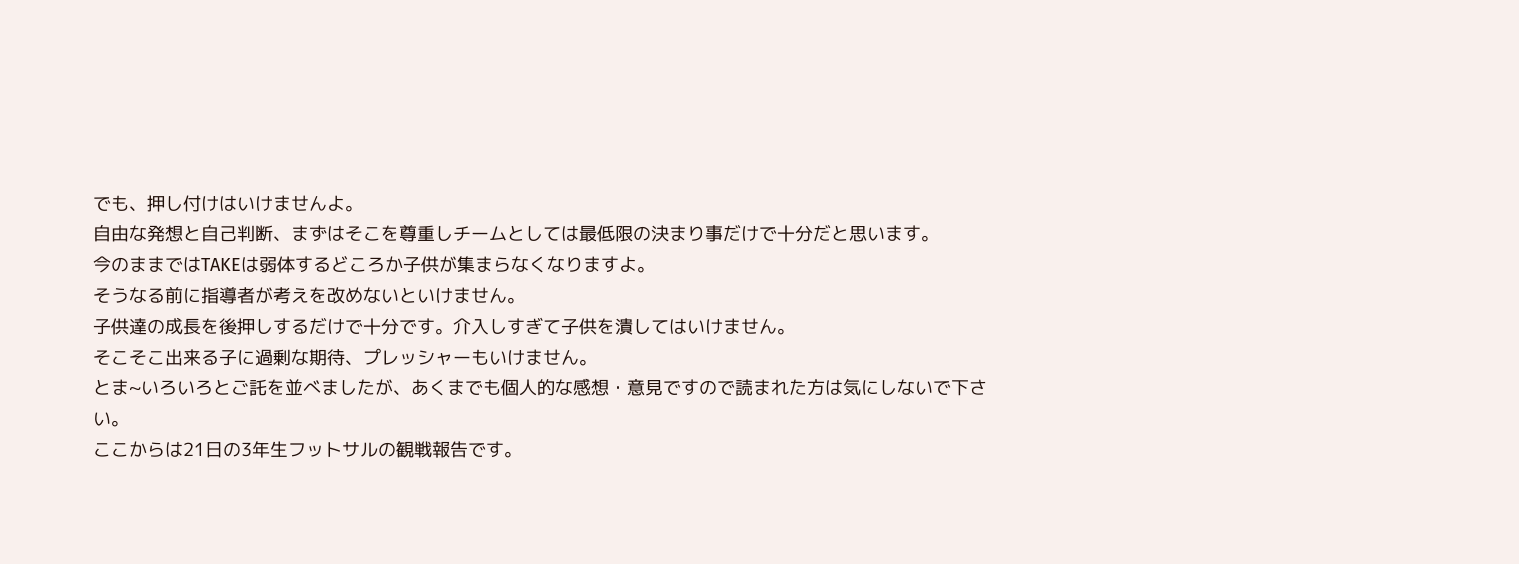でも、押し付けはいけませんよ。
自由な発想と自己判断、まずはそこを尊重しチームとしては最低限の決まり事だけで十分だと思います。
今のままではTAKEは弱体するどころか子供が集まらなくなりますよ。
そうなる前に指導者が考えを改めないといけません。
子供達の成長を後押しするだけで十分です。介入しすぎて子供を潰してはいけません。
そこそこ出来る子に過剰な期待、プレッシャーもいけません。
とま~いろいろとご託を並べましたが、あくまでも個人的な感想・意見ですので読まれた方は気にしないで下さい。
ここからは21日の3年生フットサルの観戦報告です。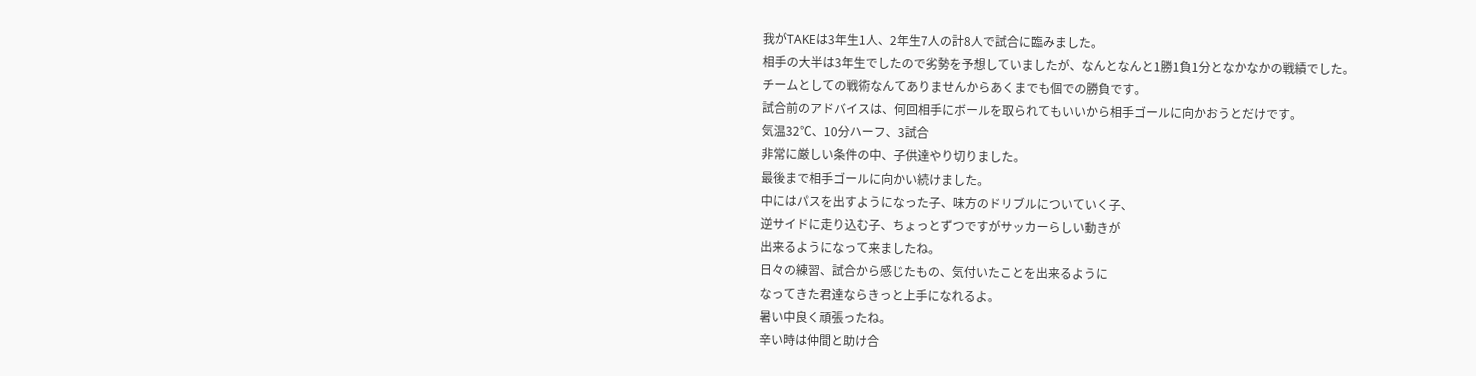我がTAKEは3年生1人、2年生7人の計8人で試合に臨みました。
相手の大半は3年生でしたので劣勢を予想していましたが、なんとなんと1勝1負1分となかなかの戦績でした。
チームとしての戦術なんてありませんからあくまでも個での勝負です。
試合前のアドバイスは、何回相手にボールを取られてもいいから相手ゴールに向かおうとだけです。
気温32℃、10分ハーフ、3試合
非常に厳しい条件の中、子供達やり切りました。
最後まで相手ゴールに向かい続けました。
中にはパスを出すようになった子、味方のドリブルについていく子、
逆サイドに走り込む子、ちょっとずつですがサッカーらしい動きが
出来るようになって来ましたね。
日々の練習、試合から感じたもの、気付いたことを出来るように
なってきた君達ならきっと上手になれるよ。
暑い中良く頑張ったね。
辛い時は仲間と助け合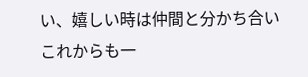い、嬉しい時は仲間と分かち合い
これからも一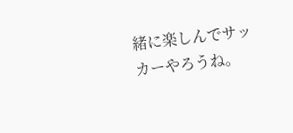緒に楽しんでサッカーやろうね。